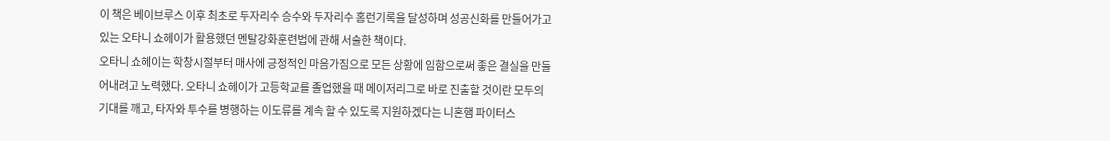이 책은 베이브루스 이후 최초로 두자리수 승수와 두자리수 홈런기록을 달성하며 성공신화를 만들어가고 있는 오타니 쇼헤이가 활용했던 멘탈강화훈련법에 관해 서술한 책이다.
오타니 쇼헤이는 학창시절부터 매사에 긍정적인 마음가짐으로 모든 상황에 임함으로써 좋은 결실을 만들어내려고 노력했다. 오타니 쇼헤이가 고등학교를 졸업했을 때 메이저리그로 바로 진출할 것이란 모두의 기대를 깨고, 타자와 투수를 병행하는 이도류를 계속 할 수 있도록 지원하겠다는 니혼햄 파이터스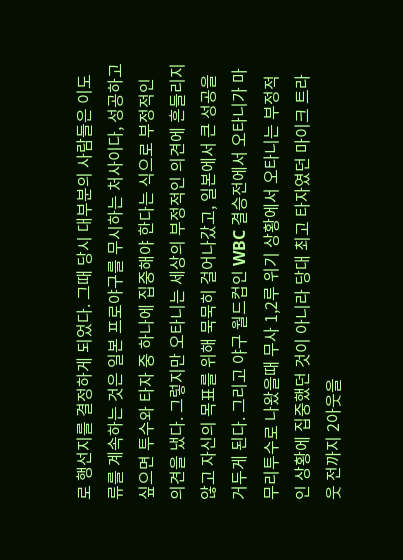로 행선지를 결정하게 되었다. 그때 당시 대부분의 사람들은 이도류를 계속하는 것은 일본 프로야구를 무시하는 처사이다, 성공하고 싶으면 투수와 타자 중 하나에 집중해야 한다는 식으로 부정적인 의견을 냈다. 그렇지만 오타니는 세상의 부정적인 의견에 흔들리지 않고 자신의 목표를 위해 묵묵히 걸어나갔고, 일본에서 큰 성공을 거두게 된다. 그리고 야구 월드컵인 WBC 결승전에서 오타니가 마무리투수로 나왔을때 무사 1,2루 위기 상황에서 오타니는 부정적인 상황에 집중했던 것이 아니라 당대 최고 타자였던 마이크 트라웃 전까지 2아웃을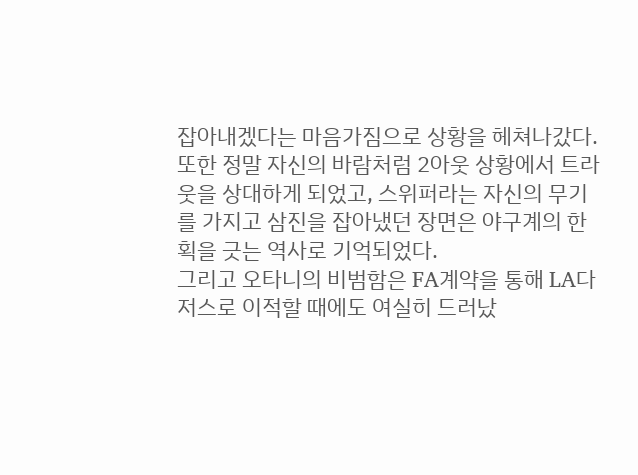잡아내겠다는 마음가짐으로 상황을 헤쳐나갔다. 또한 정말 자신의 바람처럼 2아웃 상황에서 트라웃을 상대하게 되었고, 스위퍼라는 자신의 무기를 가지고 삼진을 잡아냈던 장면은 야구계의 한 획을 긋는 역사로 기억되었다.
그리고 오타니의 비범함은 FA계약을 통해 LA다저스로 이적할 때에도 여실히 드러났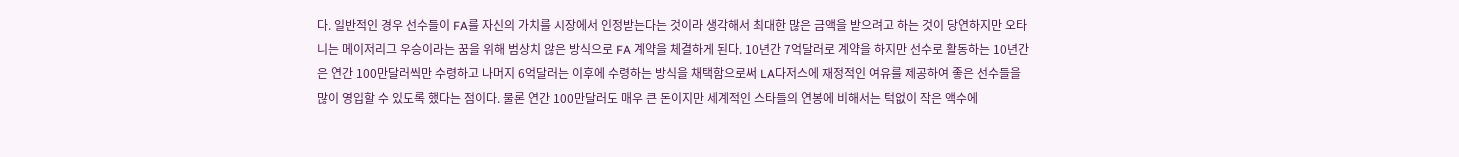다. 일반적인 경우 선수들이 FA를 자신의 가치를 시장에서 인정받는다는 것이라 생각해서 최대한 많은 금액을 받으려고 하는 것이 당연하지만 오타니는 메이저리그 우승이라는 꿈을 위해 범상치 않은 방식으로 FA 계약을 체결하게 된다. 10년간 7억달러로 계약을 하지만 선수로 활동하는 10년간은 연간 100만달러씩만 수령하고 나머지 6억달러는 이후에 수령하는 방식을 채택함으로써 LA다저스에 재정적인 여유를 제공하여 좋은 선수들을 많이 영입할 수 있도록 했다는 점이다. 물론 연간 100만달러도 매우 큰 돈이지만 세계적인 스타들의 연봉에 비해서는 턱없이 작은 액수에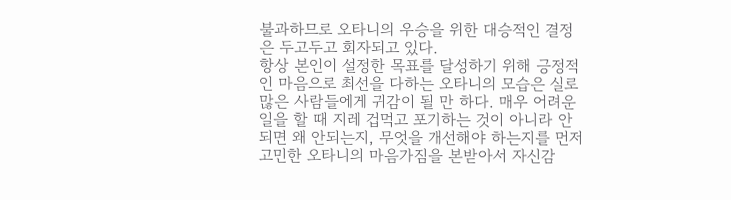불과하므로 오타니의 우승을 위한 대승적인 결정은 두고두고 회자되고 있다.
항상 본인이 설정한 목표를 달성하기 위해 긍정적인 마음으로 최선을 다하는 오타니의 모습은 실로 많은 사람들에게 귀감이 될 만 하다. 매우 어려운 일을 할 때 지레 겁먹고 포기하는 것이 아니라 안되면 왜 안되는지, 무엇을 개선해야 하는지를 먼저 고민한 오타니의 마음가짐을 본받아서 자신감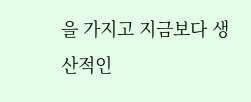을 가지고 지금보다 생산적인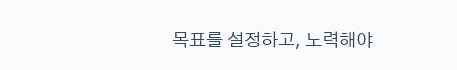목표를 설정하고, 노력해야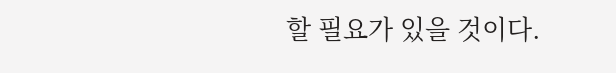할 필요가 있을 것이다.